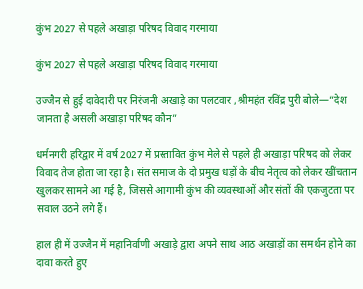कुंभ 2027 से पहले अखाड़ा परिषद विवाद गरमाया

कुंभ 2027 से पहले अखाड़ा परिषद विवाद गरमाया

उज्जैन से हुई दावेदारी पर निरंजनी अखाड़े का पलटवार ,श्रीमहंत रविंद्र पुरी बोले—“देश जानता है असली अखाड़ा परिषद कौन”

धर्मनगरी हरिद्वार में वर्ष 2027 में प्रस्तावित कुंभ मेले से पहले ही अखाड़ा परिषद को लेकर विवाद तेज होता जा रहा है। संत समाज के दो प्रमुख धड़ों के बीच नेतृत्व को लेकर खींचतान खुलकर सामने आ गई है, जिससे आगामी कुंभ की व्यवस्थाओं और संतों की एकजुटता पर सवाल उठने लगे हैं।

हाल ही में उज्जैन में महानिर्वाणी अखाड़े द्वारा अपने साथ आठ अखाड़ों का समर्थन होने का दावा करते हुए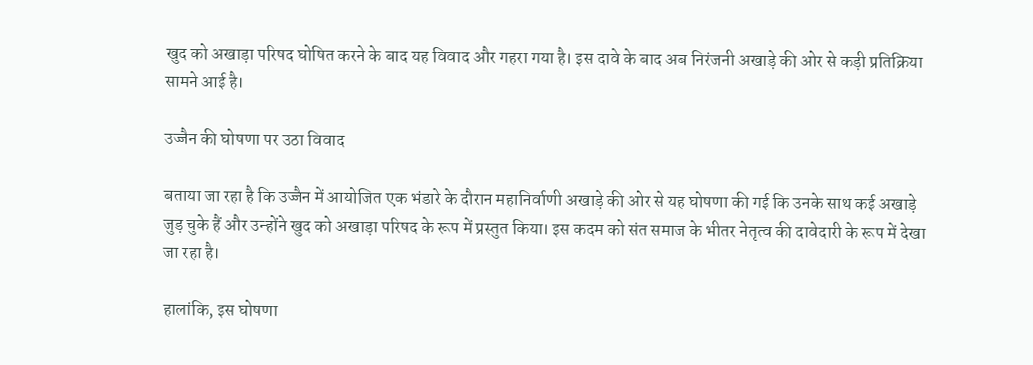खुद को अखाड़ा परिषद घोषित करने के बाद यह विवाद और गहरा गया है। इस दावे के बाद अब निरंजनी अखाड़े की ओर से कड़ी प्रतिक्रिया सामने आई है।

उज्जैन की घोषणा पर उठा विवाद

बताया जा रहा है कि उज्जैन में आयोजित एक भंडारे के दौरान महानिर्वाणी अखाड़े की ओर से यह घोषणा की गई कि उनके साथ कई अखाड़े जुड़ चुके हैं और उन्होंने खुद को अखाड़ा परिषद के रूप में प्रस्तुत किया। इस कदम को संत समाज के भीतर नेतृत्व की दावेदारी के रूप में देखा जा रहा है।

हालांकि, इस घोषणा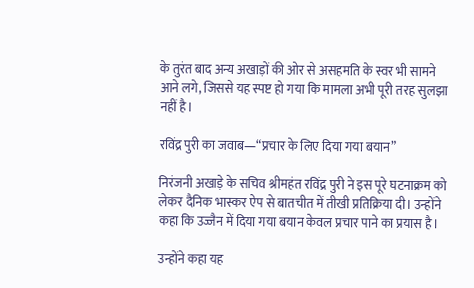के तुरंत बाद अन्य अखाड़ों की ओर से असहमति के स्वर भी सामने आने लगे, जिससे यह स्पष्ट हो गया कि मामला अभी पूरी तरह सुलझा नहीं है।

रविंद्र पुरी का जवाब—“प्रचार के लिए दिया गया बयान”

निरंजनी अखाड़े के सचिव श्रीमहंत रविंद्र पुरी ने इस पूरे घटनाक्रम को लेकर दैनिक भास्कर ऐप से बातचीत में तीखी प्रतिक्रिया दी। उन्होंने कहा कि उज्जैन में दिया गया बयान केवल प्रचार पाने का प्रयास है।

उन्होंने कहा यह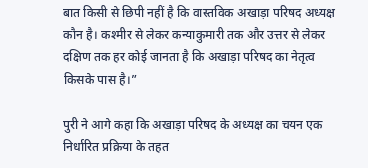बात किसी से छिपी नहीं है कि वास्तविक अखाड़ा परिषद अध्यक्ष कौन है। कश्मीर से लेकर कन्याकुमारी तक और उत्तर से लेकर दक्षिण तक हर कोई जानता है कि अखाड़ा परिषद का नेतृत्व किसके पास है।”

पुरी ने आगे कहा कि अखाड़ा परिषद के अध्यक्ष का चयन एक निर्धारित प्रक्रिया के तहत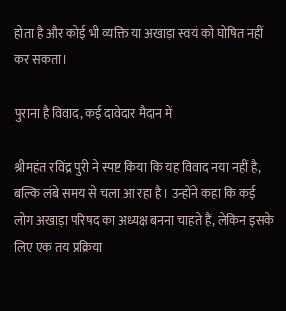होता है और कोई भी व्यक्ति या अखाड़ा स्वयं को घोषित नहीं कर सकता।

पुराना है विवाद, कई दावेदार मैदान में

श्रीमहंत रविंद्र पुरी ने स्पष्ट किया कि यह विवाद नया नहीं है, बल्कि लंबे समय से चला आ रहा है। उन्होंने कहा कि कई लोग अखाड़ा परिषद का अध्यक्ष बनना चाहते हैं, लेकिन इसके लिए एक तय प्रक्रिया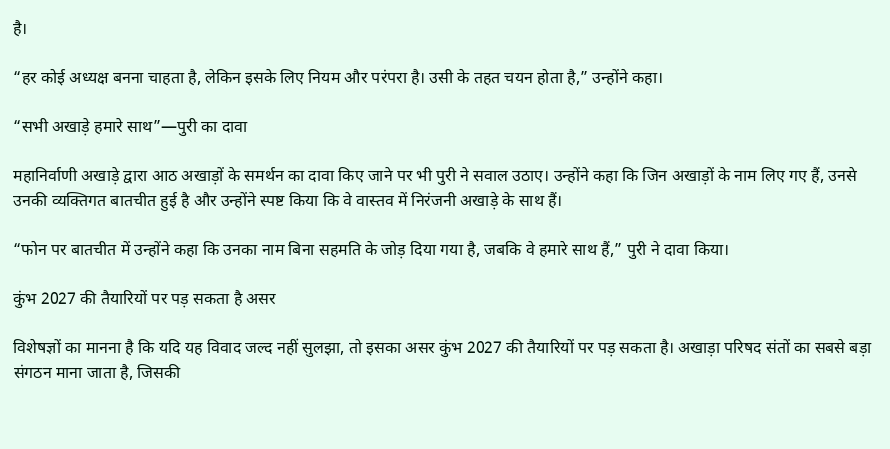है।

“हर कोई अध्यक्ष बनना चाहता है, लेकिन इसके लिए नियम और परंपरा है। उसी के तहत चयन होता है,” उन्होंने कहा।

“सभी अखाड़े हमारे साथ”—पुरी का दावा

महानिर्वाणी अखाड़े द्वारा आठ अखाड़ों के समर्थन का दावा किए जाने पर भी पुरी ने सवाल उठाए। उन्होंने कहा कि जिन अखाड़ों के नाम लिए गए हैं, उनसे उनकी व्यक्तिगत बातचीत हुई है और उन्होंने स्पष्ट किया कि वे वास्तव में निरंजनी अखाड़े के साथ हैं।

“फोन पर बातचीत में उन्होंने कहा कि उनका नाम बिना सहमति के जोड़ दिया गया है, जबकि वे हमारे साथ हैं,” पुरी ने दावा किया।

कुंभ 2027 की तैयारियों पर पड़ सकता है असर

विशेषज्ञों का मानना है कि यदि यह विवाद जल्द नहीं सुलझा, तो इसका असर कुंभ 2027 की तैयारियों पर पड़ सकता है। अखाड़ा परिषद संतों का सबसे बड़ा संगठन माना जाता है, जिसकी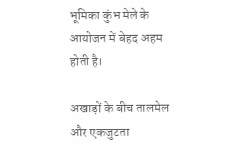भूमिका कुंभ मेले के आयोजन में बेहद अहम होती है।

अखाड़ों के बीच तालमेल और एकजुटता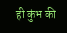ही कुंभ की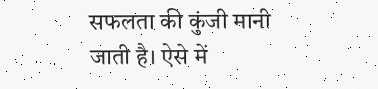सफलता की कुंजी मानी जाती है। ऐसे में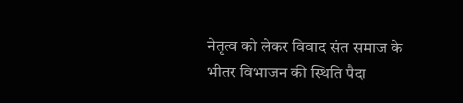नेतृत्व को लेकर विवाद संत समाज के भीतर विभाजन की स्थिति पैदा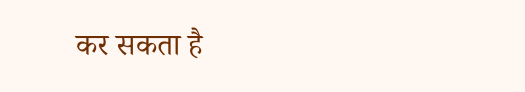कर सकता है